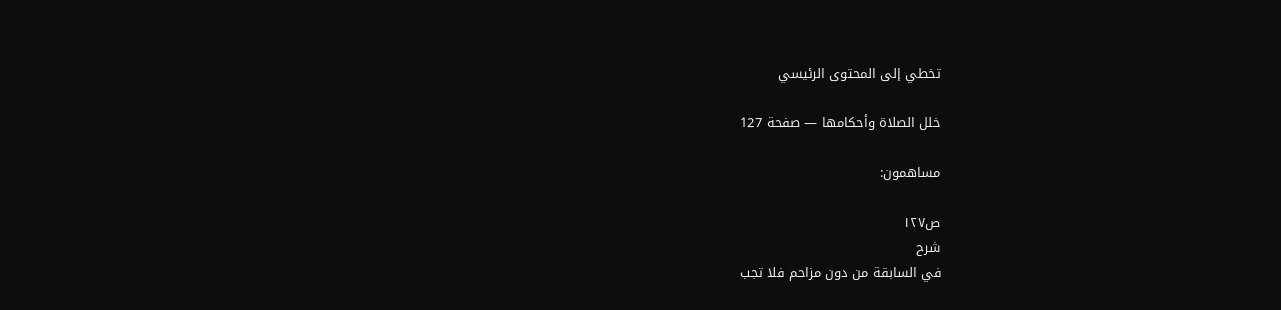تخطي إلى المحتوى الرئيسي

خلل الصلاة وأحكامها — صفحة 127

مساهمون:

ص١٢٧
شرح
في السابقة من دون مزاحم فلا تجب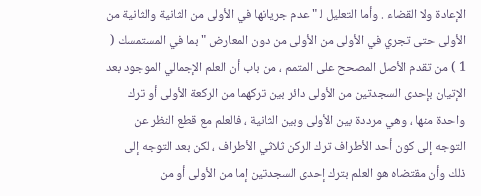الإعادة ولا القضاء . وأما التعليل ل‍ " عدم جريانها في الأولى من الثانية والثانية من الأولى حتى تجري في الأولى من الأولى من دون المعارض " بما في المستمسك ( 1 ) من تقدم الأصل المصحح على المتمم ، من باب أن العلم الإجمالي الموجود بعد الإتيان بإحدى السجدتين من الأولى دائر بين تركهما من الركعة الأولى أو ترك واحدة منها ، وهي مرددة بين الأولى وبين الثانية ، فالعلم مع قطع النظر عن التوجه إلى كون أحد الأطراف ترك الركن ثلاثي الأطراف ، لكن بعد التوجه إلى ذلك وأن مقتضاه هو العلم بترك إحدى السجدتين إما من الأولى أو من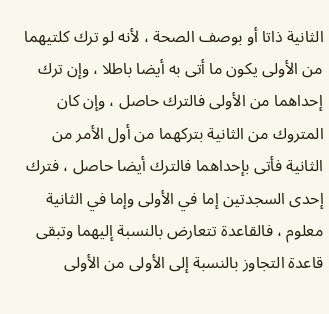الثانية ذاتا أو بوصف الصحة ، لأنه لو ترك كلتيهما من الأولى يكون ما أتى به أيضا باطلا ، وإن ترك إحداهما من الأولى فالترك حاصل ، وإن كان المتروك من الثانية بتركهما من أول الأمر من الثانية فأتى بإحداهما فالترك أيضا حاصل ، فترك إحدى السجدتين إما في الأولى وإما في الثانية معلوم ، فالقاعدة تتعارض بالنسبة إليهما وتبقى قاعدة التجاوز بالنسبة إلى الأولى من الأولى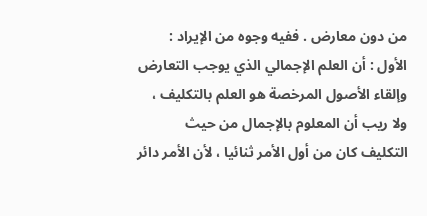من دون معارض . ففيه وجوه من الإيراد : الأول : أن العلم الإجمالي الذي يوجب التعارض وإلقاء الأصول المرخصة هو العلم بالتكليف ، ولا ريب أن المعلوم بالإجمال من حيث التكليف كان من أول الأمر ثنائيا ، لأن الأمر دائر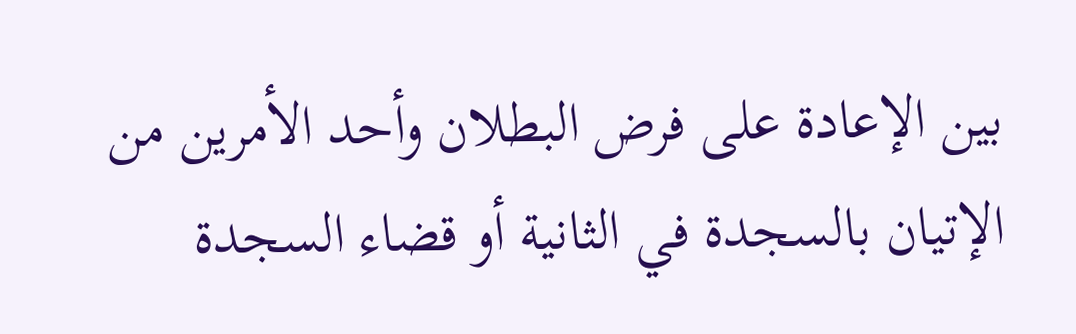بين الإعادة على فرض البطلان وأحد الأمرين من الإتيان بالسجدة في الثانية أو قضاء السجدة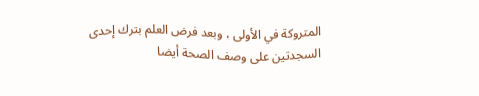المتروكة في الأولى ، وبعد فرض العلم بترك إحدى السجدتين على وصف الصحة أيضا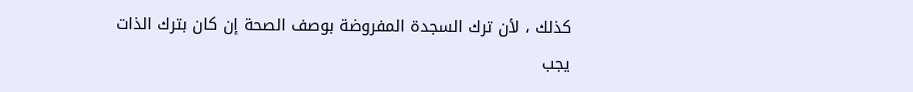كذلك ، لأن ترك السجدة المفروضة بوصف الصحة إن كان بترك الذات يجب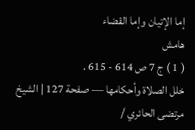إما الإتيان وإما القضاء
هامش
( 1 ) ج 7 ص 614 - 615 .
خلل الصلاة وأحكامها — صفحة 127 | الشيخ مرتضى الحائري /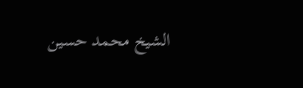الشيخ محمد حسين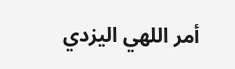أمر اللهي اليزدي